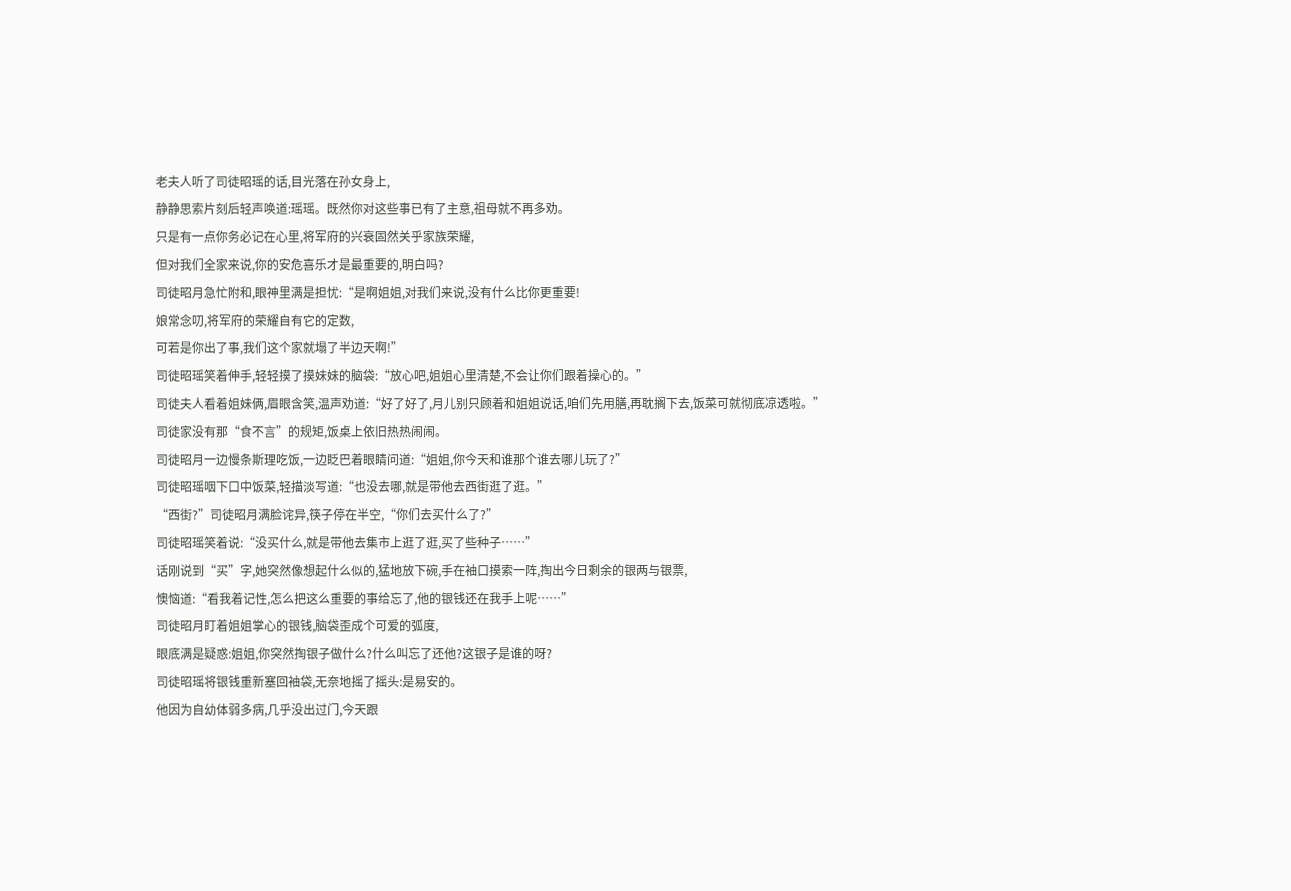老夫人听了司徒昭瑶的话,目光落在孙女身上,
静静思索片刻后轻声唤道:瑶瑶。既然你对这些事已有了主意,祖母就不再多劝。
只是有一点你务必记在心里,将军府的兴衰固然关乎家族荣耀,
但对我们全家来说,你的安危喜乐才是最重要的,明白吗?
司徒昭月急忙附和,眼神里满是担忧:“是啊姐姐,对我们来说,没有什么比你更重要!
娘常念叨,将军府的荣耀自有它的定数,
可若是你出了事,我们这个家就塌了半边天啊!”
司徒昭瑶笑着伸手,轻轻摸了摸妹妹的脑袋:“放心吧,姐姐心里清楚,不会让你们跟着操心的。”
司徒夫人看着姐妹俩,眉眼含笑,温声劝道:“好了好了,月儿别只顾着和姐姐说话,咱们先用膳,再耽搁下去,饭菜可就彻底凉透啦。”
司徒家没有那“食不言”的规矩,饭桌上依旧热热闹闹。
司徒昭月一边慢条斯理吃饭,一边眨巴着眼睛问道:“姐姐,你今天和谁那个谁去哪儿玩了?”
司徒昭瑶咽下口中饭菜,轻描淡写道:“也没去哪,就是带他去西街逛了逛。”
“西街?”司徒昭月满脸诧异,筷子停在半空,“你们去买什么了?”
司徒昭瑶笑着说:“没买什么,就是带他去集市上逛了逛,买了些种子……”
话刚说到“买”字,她突然像想起什么似的,猛地放下碗,手在袖口摸索一阵,掏出今日剩余的银两与银票,
懊恼道:“看我着记性,怎么把这么重要的事给忘了,他的银钱还在我手上呢……”
司徒昭月盯着姐姐掌心的银钱,脑袋歪成个可爱的弧度,
眼底满是疑惑:姐姐,你突然掏银子做什么?什么叫忘了还他?这银子是谁的呀?
司徒昭瑶将银钱重新塞回袖袋,无奈地摇了摇头:是易安的。
他因为自幼体弱多病,几乎没出过门,今天跟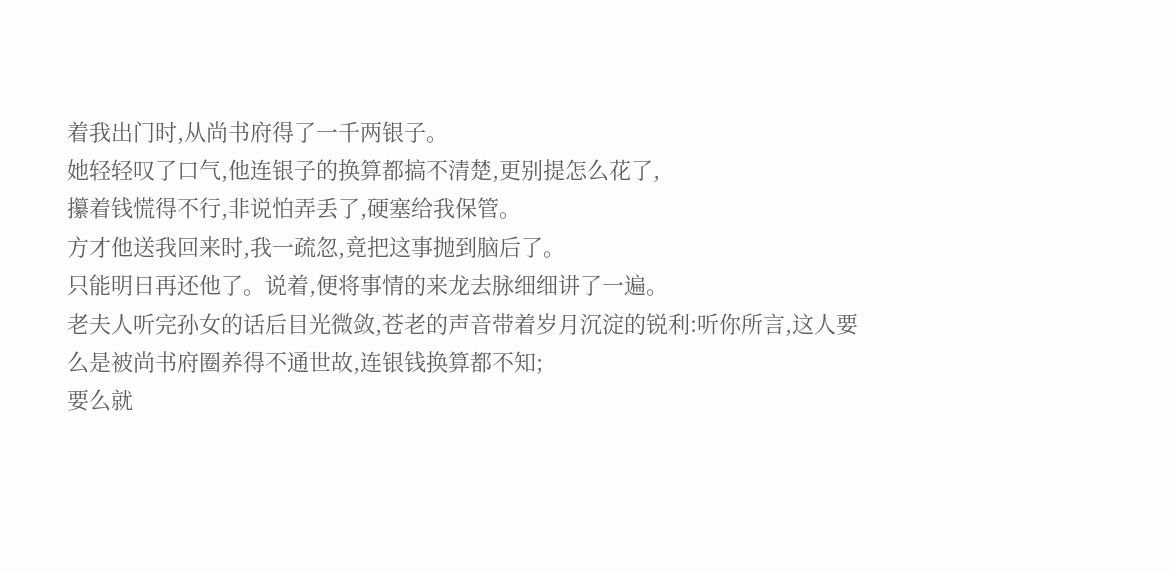着我出门时,从尚书府得了一千两银子。
她轻轻叹了口气,他连银子的换算都搞不清楚,更别提怎么花了,
攥着钱慌得不行,非说怕弄丢了,硬塞给我保管。
方才他送我回来时,我一疏忽,竟把这事抛到脑后了。
只能明日再还他了。说着,便将事情的来龙去脉细细讲了一遍。
老夫人听完孙女的话后目光微敛,苍老的声音带着岁月沉淀的锐利:听你所言,这人要么是被尚书府圈养得不通世故,连银钱换算都不知;
要么就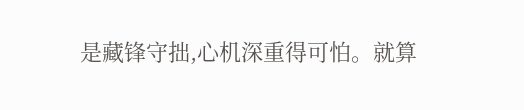是藏锋守拙,心机深重得可怕。就算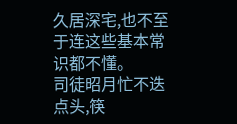久居深宅,也不至于连这些基本常识都不懂。
司徒昭月忙不迭点头,筷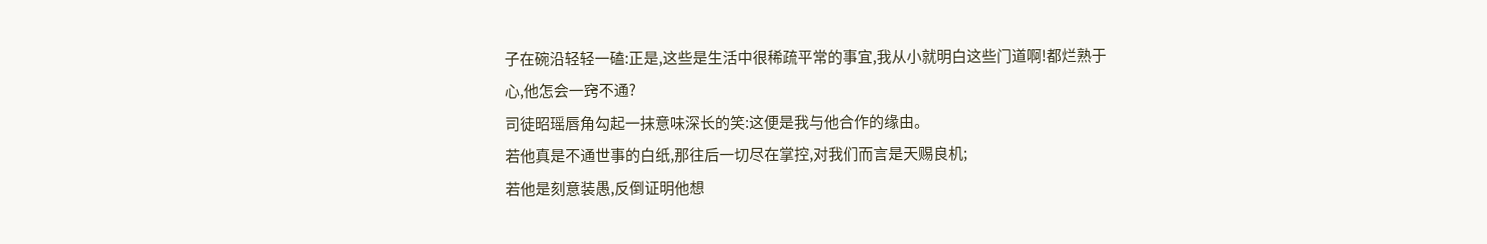子在碗沿轻轻一磕:正是,这些是生活中很稀疏平常的事宜,我从小就明白这些门道啊!都烂熟于心,他怎会一窍不通?
司徒昭瑶唇角勾起一抹意味深长的笑:这便是我与他合作的缘由。
若他真是不通世事的白纸,那往后一切尽在掌控,对我们而言是天赐良机;
若他是刻意装愚,反倒证明他想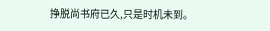挣脱尚书府已久,只是时机未到。